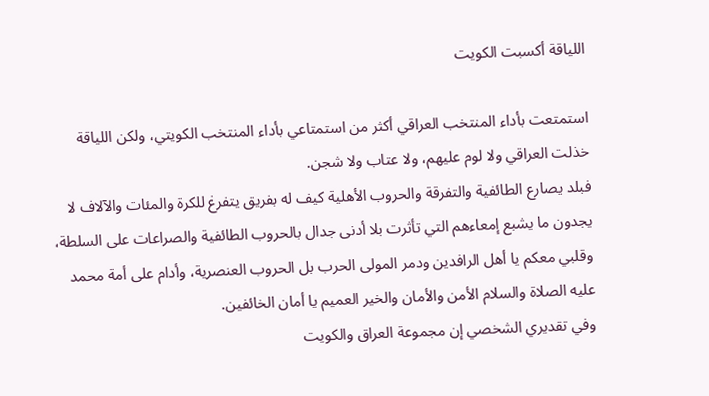اللياقة أكسبت الكويت

استمتعت بأداء المنتخب العراقي أكثر من استمتاعي بأداء المنتخب الكويتي، ولكن اللياقة خذلت العراقي ولا لوم عليهم، ولا عتاب ولا شجن.
فبلد يصارع الطائفية والتفرقة والحروب الأهلية كيف له بفريق يتفرغ للكرة والمئات والآلاف لا يجدون ما يشبع إمعاءهم التي تأثرت بلا أدنى جدال بالحروب الطائفية والصراعات على السلطة، وقلبي معكم يا أهل الرافدين ودمر المولى الحرب بل الحروب العنصرية، وأدام على أمة محمد عليه الصلاة والسلام الأمن والأمان والخير العميم يا أمان الخائفين.
وفي تقديري الشخصي إن مجموعة العراق والكويت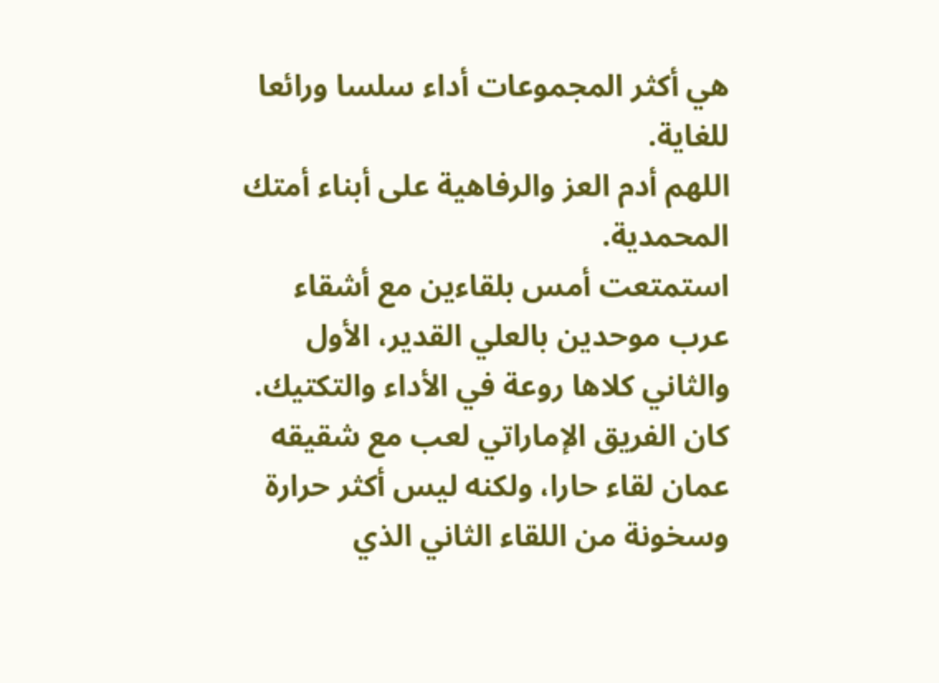هي أكثر المجموعات أداء سلسا ورائعا للغاية.
اللهم أدم العز والرفاهية على أبناء أمتك المحمدية.
استمتعت أمس بلقاءين مع أشقاء عرب موحدين بالعلي القدير، الأول والثاني كلاها روعة في الأداء والتكتيك.
كان الفريق الإماراتي لعب مع شقيقه عمان لقاء حارا، ولكنه ليس أكثر حرارة وسخونة من اللقاء الثاني الذي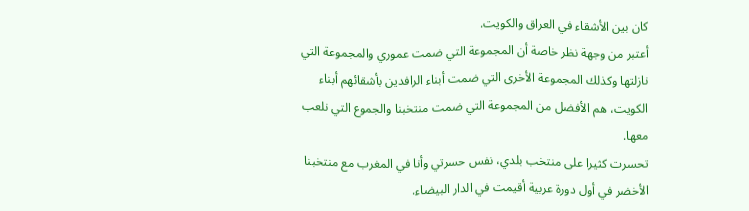كان بين الأشقاء في العراق والكويت.
أعتبر من وجهة نظر خاصة أن المجموعة التي ضمت عموري والمجموعة التي نازلتها وكذلك المجموعة الأخرى التي ضمت أبناء الرافدين بأشقائهم أبناء الكويت، هم الأفضل من المجموعة التي ضمت منتخبنا والجموع التي نلعب معها.
تحسرت كثيرا على منتخب بلدي، نفس حسرتي وأنا في المغرب مع منتخبنا الأخضر في أول دورة عربية أقيمت في الدار البيضاء.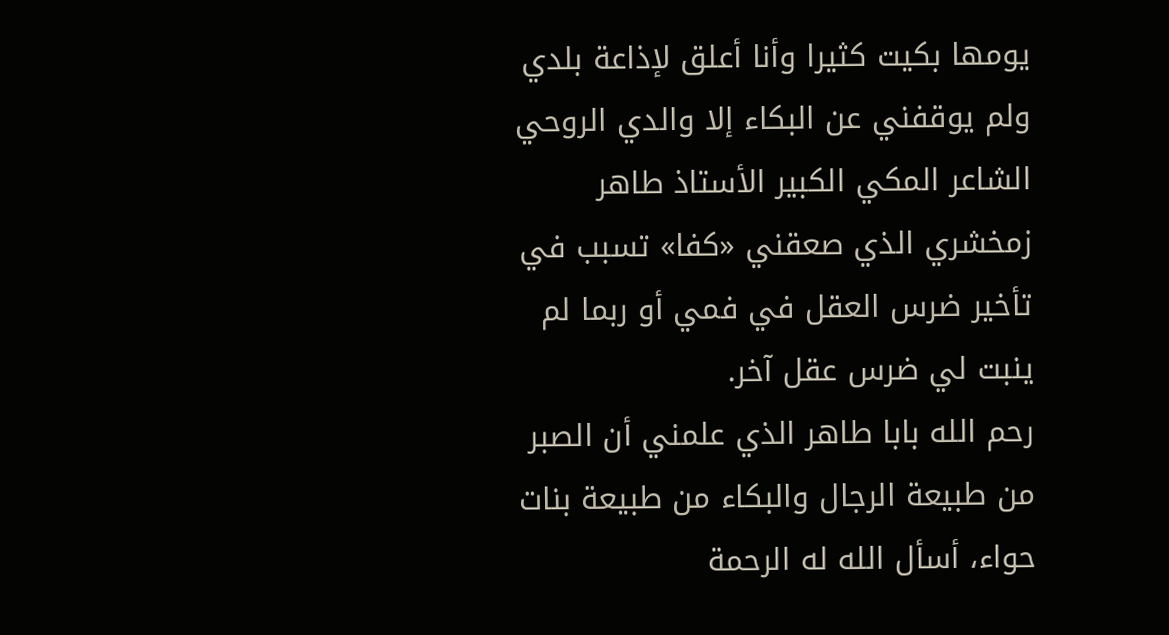يومها بكيت كثيرا وأنا أعلق لإذاعة بلدي ولم يوقفني عن البكاء إلا والدي الروحي الشاعر المكي الكبير الأستاذ طاهر زمخشري الذي صعقني «كفا» تسبب في تأخير ضرس العقل في فمي أو ربما لم ينبت لي ضرس عقل آخر.
رحم الله بابا طاهر الذي علمني أن الصبر من طبيعة الرجال والبكاء من طبيعة بنات حواء، أسأل الله له الرحمة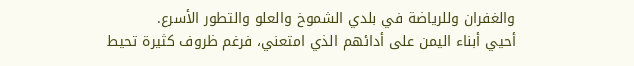والغفران وللرياضة في بلدي الشموخ والعلو والتطور الأسرع.
أحيي أبناء اليمن على أدائهم الذي امتعني، فرغم ظروف كثيرة تحيط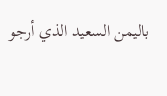باليمن السعيد الذي أرجو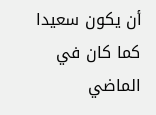أن يكون سعيدا كما كان في الماضي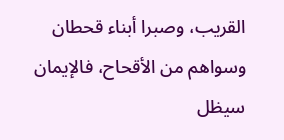القريب، وصبرا أبناء قحطان وسواهم من الأقحاح، فالإيمان سيظل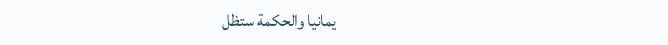يمانيا والحكمة ستظل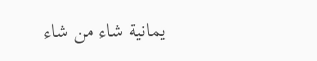يمانية شاء من شاء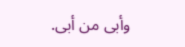وأبى من أبى.